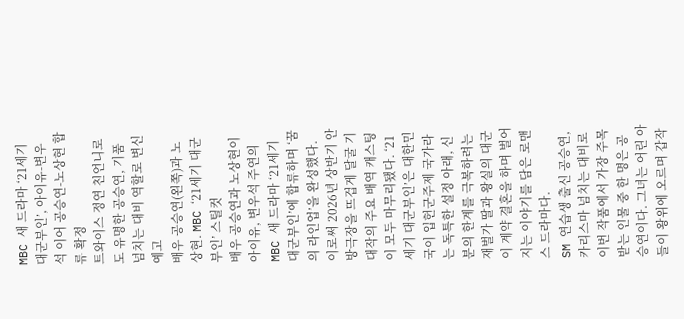MBC 새 드라마 ‘21세기 대군부인’, 아이유-변우석 이어 공승연-노상현 합류 확정
트와이스 정연 친언니로도 유명한 공승연, 기품 넘치는 대비 역할로 변신 예고
배우 공승연(왼쪽)과 노상현. MBC ‘21세기 대군부인’ 스틸컷
배우 공승연과 노상현이 아이유, 변우석 주연의 MBC 새 드라마 ‘21세기 대군부인’에 합류하며 ‘꿈의 라인업’을 완성했다. 이로써 2026년 상반기 안방극장을 뜨겁게 달굴 기대작의 주요 배역 캐스팅이 모두 마무리됐다. ‘21세기 대군부인’은 대한민국이 입헌군주제 국가라는 독특한 설정 아래, 신분의 한계를 극복하려는 재벌가 딸과 왕실의 대군이 계약 결혼을 하며 벌어지는 이야기를 담은 로맨스 드라마다.
SM 연습생 출신 공승연, 카리스마 넘치는 대비로
이번 작품에서 가장 주목받는 인물 중 한 명은 공승연이다. 그녀는 어린 아들이 왕위에 오르며 갑작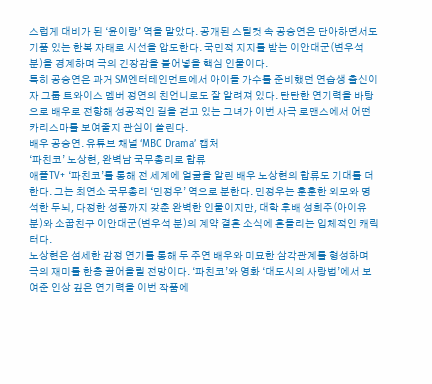스럽게 대비가 된 ‘윤이랑’ 역을 맡았다. 공개된 스틸컷 속 공승연은 단아하면서도 기품 있는 한복 자태로 시선을 압도한다. 국민적 지지를 받는 이안대군(변우석 분)을 경계하며 극의 긴장감을 불어넣을 핵심 인물이다.
특히 공승연은 과거 SM엔터테인먼트에서 아이돌 가수를 준비했던 연습생 출신이자 그룹 트와이스 멤버 정연의 친언니로도 잘 알려져 있다. 탄탄한 연기력을 바탕으로 배우로 전향해 성공적인 길을 걷고 있는 그녀가 이번 사극 로맨스에서 어떤 카리스마를 보여줄지 관심이 쏠린다.
배우 공승연. 유튜브 채널 ‘MBC Drama’ 캡처
‘파친코’ 노상현, 완벽남 국무총리로 합류
애플TV+ ‘파친코’를 통해 전 세계에 얼굴을 알린 배우 노상현의 합류도 기대를 더한다. 그는 최연소 국무총리 ‘민정우’ 역으로 분한다. 민정우는 훈훈한 외모와 명석한 두뇌, 다정한 성품까지 갖춘 완벽한 인물이지만, 대학 후배 성희주(아이유 분)와 소꿉친구 이안대군(변우석 분)의 계약 결혼 소식에 흔들리는 입체적인 캐릭터다.
노상현은 섬세한 감정 연기를 통해 두 주연 배우와 미묘한 삼각관계를 형성하며 극의 재미를 한층 끌어올릴 전망이다. ‘파친코’와 영화 ‘대도시의 사랑법’에서 보여준 인상 깊은 연기력을 이번 작품에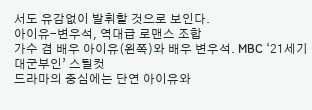서도 유감없이 발휘할 것으로 보인다.
아이유-변우석, 역대급 로맨스 조합
가수 겸 배우 아이유(왼쪽)와 배우 변우석. MBC ‘21세기 대군부인’ 스틸컷
드라마의 중심에는 단연 아이유와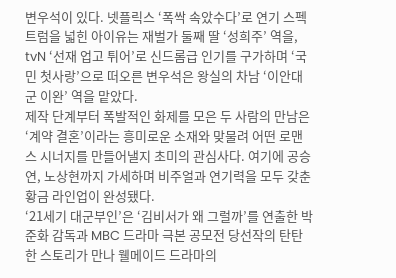변우석이 있다. 넷플릭스 ‘폭싹 속았수다’로 연기 스펙트럼을 넓힌 아이유는 재벌가 둘째 딸 ‘성희주’ 역을, tvN ‘선재 업고 튀어’로 신드롬급 인기를 구가하며 ‘국민 첫사랑’으로 떠오른 변우석은 왕실의 차남 ‘이안대군 이완’ 역을 맡았다.
제작 단계부터 폭발적인 화제를 모은 두 사람의 만남은 ‘계약 결혼’이라는 흥미로운 소재와 맞물려 어떤 로맨스 시너지를 만들어낼지 초미의 관심사다. 여기에 공승연, 노상현까지 가세하며 비주얼과 연기력을 모두 갖춘 황금 라인업이 완성됐다.
‘21세기 대군부인’은 ‘김비서가 왜 그럴까’를 연출한 박준화 감독과 MBC 드라마 극본 공모전 당선작의 탄탄한 스토리가 만나 웰메이드 드라마의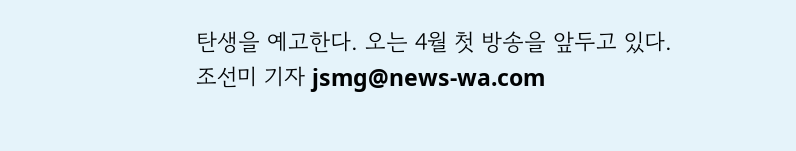탄생을 예고한다. 오는 4월 첫 방송을 앞두고 있다.
조선미 기자 jsmg@news-wa.com